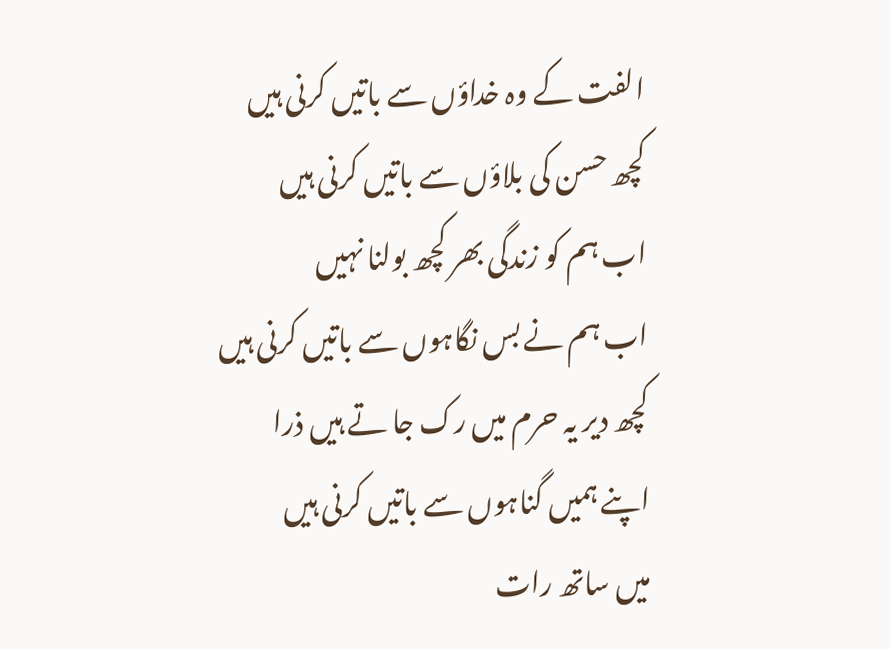الفت کے وہ خداؤں سے باتیں کرنی ہیں
کچھ حسن کی بلاؤں سے باتیں کرنی ہیں
اب ہم کو زندگی بھر کچھ بولنا نہیں
اب ہم نے بس نگاہوں سے باتیں کرنی ہیں
کچھ دیر یہ حرم میں رک جا تے ہیں ذرا
اپنے ہمیں گناہوں سے باتیں کرنی ہیں
میں ساتھ رات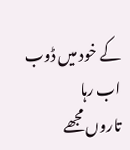کے خود میں ڈوب اب رہا
تاروں مجھے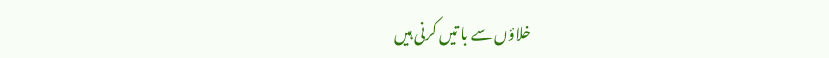خلاؤں سے با تیں کرنی ہیں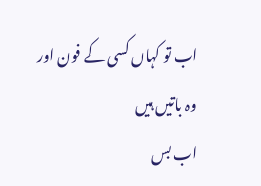اب تو کہاں کسی کے فون اور وہ باتیں ہیں
اب بس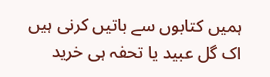ہمیں کتابوں سے باتیں کرنی ہیں
اک گل عبید یا تحفہ ہی خرید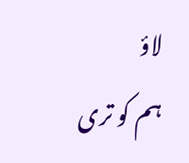لاؤ
ہم کو تری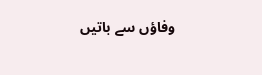وفاؤں سے باتیں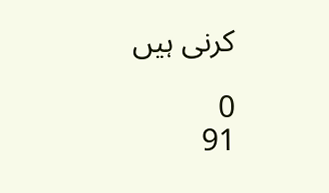کرنی ہیں

0
91